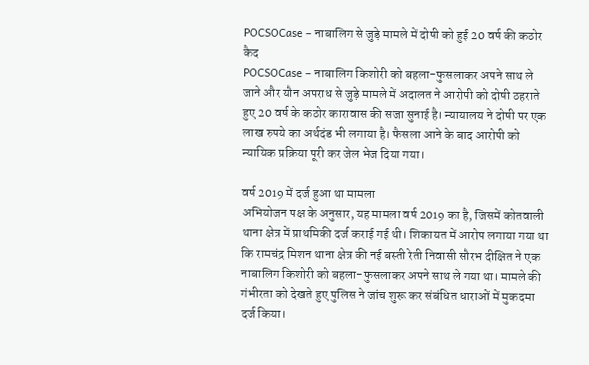POCSOCase – नाबालिग से जुड़े मामले में दोषी को हुई 20 वर्ष की कठोर कैद
POCSOCase – नाबालिग किशोरी को बहला-फुसलाकर अपने साथ ले जाने और यौन अपराध से जुड़े मामले में अदालत ने आरोपी को दोषी ठहराते हुए 20 वर्ष के कठोर कारावास की सजा सुनाई है। न्यायालय ने दोषी पर एक लाख रुपये का अर्थदंड भी लगाया है। फैसला आने के बाद आरोपी को न्यायिक प्रक्रिया पूरी कर जेल भेज दिया गया।

वर्ष 2019 में दर्ज हुआ था मामला
अभियोजन पक्ष के अनुसार, यह मामला वर्ष 2019 का है, जिसमें कोतवाली थाना क्षेत्र में प्राथमिकी दर्ज कराई गई थी। शिकायत में आरोप लगाया गया था कि रामचंद्र मिशन थाना क्षेत्र की नई बस्ती रेती निवासी सौरभ दीक्षित ने एक नाबालिग किशोरी को बहला-फुसलाकर अपने साथ ले गया था। मामले की गंभीरता को देखते हुए पुलिस ने जांच शुरू कर संबंधित धाराओं में मुकदमा दर्ज किया।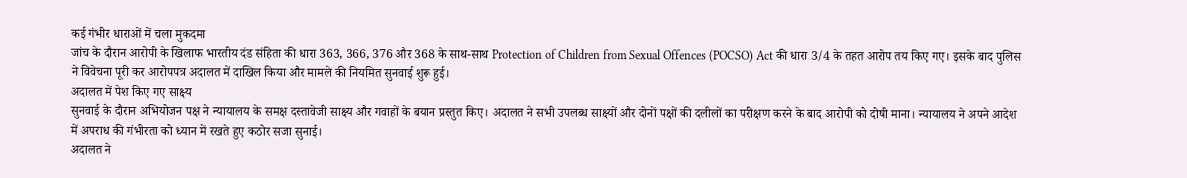कई गंभीर धाराओं में चला मुकदमा
जांच के दौरान आरोपी के खिलाफ भारतीय दंड संहिता की धारा 363, 366, 376 और 368 के साथ-साथ Protection of Children from Sexual Offences (POCSO) Act की धारा 3/4 के तहत आरोप तय किए गए। इसके बाद पुलिस ने विवेचना पूरी कर आरोपपत्र अदालत में दाखिल किया और मामले की नियमित सुनवाई शुरू हुई।
अदालत में पेश किए गए साक्ष्य
सुनवाई के दौरान अभियोजन पक्ष ने न्यायालय के समक्ष दस्तावेजी साक्ष्य और गवाहों के बयान प्रस्तुत किए। अदालत ने सभी उपलब्ध साक्ष्यों और दोनों पक्षों की दलीलों का परीक्षण करने के बाद आरोपी को दोषी माना। न्यायालय ने अपने आदेश में अपराध की गंभीरता को ध्यान में रखते हुए कठोर सजा सुनाई।
अदालत ने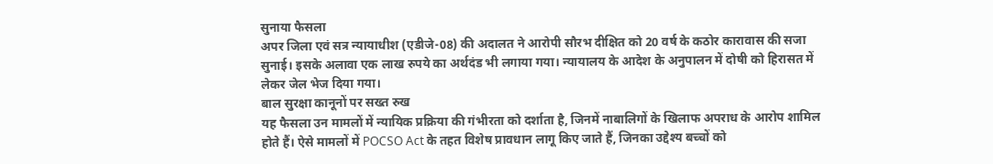सुनाया फैसला
अपर जिला एवं सत्र न्यायाधीश (एडीजे-08) की अदालत ने आरोपी सौरभ दीक्षित को 20 वर्ष के कठोर कारावास की सजा सुनाई। इसके अलावा एक लाख रुपये का अर्थदंड भी लगाया गया। न्यायालय के आदेश के अनुपालन में दोषी को हिरासत में लेकर जेल भेज दिया गया।
बाल सुरक्षा कानूनों पर सख्त रुख
यह फैसला उन मामलों में न्यायिक प्रक्रिया की गंभीरता को दर्शाता है, जिनमें नाबालिगों के खिलाफ अपराध के आरोप शामिल होते हैं। ऐसे मामलों में POCSO Act के तहत विशेष प्रावधान लागू किए जाते हैं, जिनका उद्देश्य बच्चों को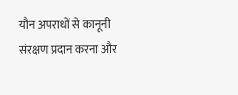यौन अपराधों से कानूनी संरक्षण प्रदान करना और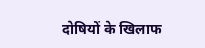दोषियों के खिलाफ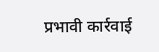प्रभावी कार्रवाई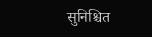सुनिश्चित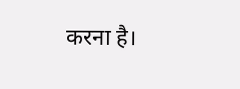करना है।